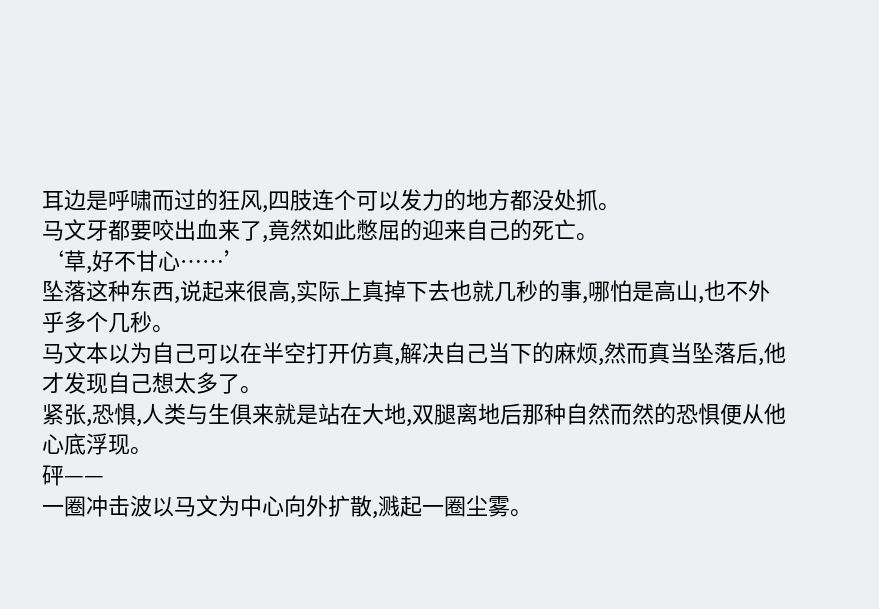耳边是呼啸而过的狂风,四肢连个可以发力的地方都没处抓。
马文牙都要咬出血来了,竟然如此憋屈的迎来自己的死亡。
‘草,好不甘心……’
坠落这种东西,说起来很高,实际上真掉下去也就几秒的事,哪怕是高山,也不外乎多个几秒。
马文本以为自己可以在半空打开仿真,解决自己当下的麻烦,然而真当坠落后,他才发现自己想太多了。
紧张,恐惧,人类与生俱来就是站在大地,双腿离地后那种自然而然的恐惧便从他心底浮现。
砰——
一圈冲击波以马文为中心向外扩散,溅起一圈尘雾。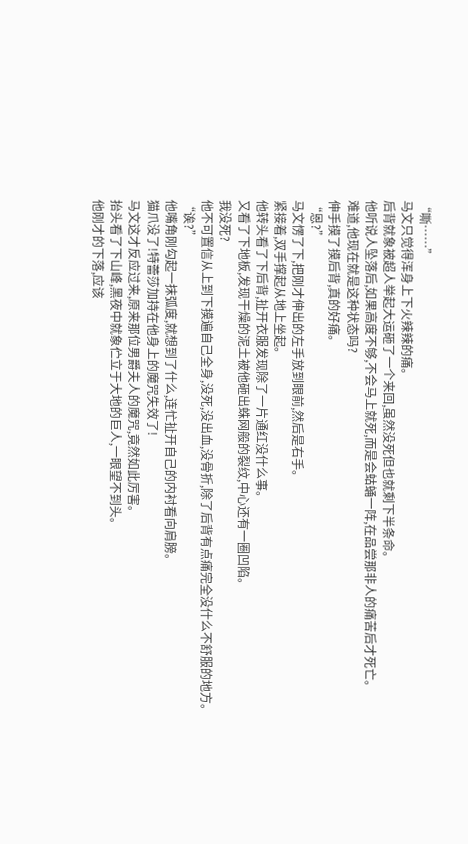“嘶……”
马文只觉得浑身上下火辣辣的痛。
后背就象被超人举起大运砸了一个来回,虽然没死但也就剩下半条命。
他听说人坠落后,如果高度不够,不会马上就死,而是会蛄蛹一阵,在品尝那非人的痛苦后才死亡。
难道,他现在就是这种状态吗?
伸手摸了摸后背,真的好痛。
“恩?”
马文愣了下,把刚才伸出的左手放到眼前,然后是右手。
紧接着,双手撑起从地上坐起。
他转头看了下后背,扯开衣服发现除了一片通红没什么事。
又看了下地板,发现干燥的泥土被他砸出蛛网般的裂纹,中心还有一圈凹陷。
我没死?
他不可置信从上到下摸遍自己全身,没死,没出血,没骨折,除了后背有点痛完全没什么不舒服的地方。
“诶?”
他嘴角刚勾起一抹弧度,就想到了什么,连忙扯开自己的内衬看向肩膀。
猫爪没了!特蕾莎加持在他身上的魔咒失效了!
马文这才反应过来,原来那位男爵夫人的魔咒,竟然如此厉害。
抬头看了下山峰,黑夜中就象伫立于大地的巨人,一眼望不到头。
他刚才的下落,应该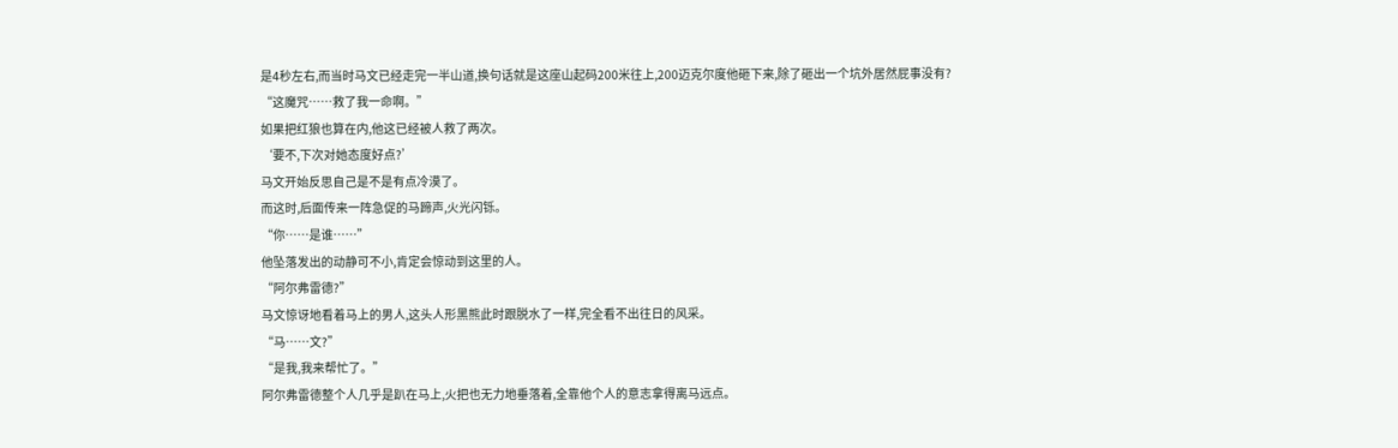是4秒左右,而当时马文已经走完一半山道,换句话就是这座山起码200米往上,200迈克尔度他砸下来,除了砸出一个坑外居然屁事没有?
“这魔咒……救了我一命啊。”
如果把红狼也算在内,他这已经被人救了两次。
‘要不,下次对她态度好点?’
马文开始反思自己是不是有点冷漠了。
而这时,后面传来一阵急促的马蹄声,火光闪铄。
“你……是谁……”
他坠落发出的动静可不小,肯定会惊动到这里的人。
“阿尔弗雷德?”
马文惊讶地看着马上的男人,这头人形黑熊此时跟脱水了一样,完全看不出往日的风采。
“马……文?”
“是我,我来帮忙了。”
阿尔弗雷德整个人几乎是趴在马上,火把也无力地垂落着,全靠他个人的意志拿得离马远点。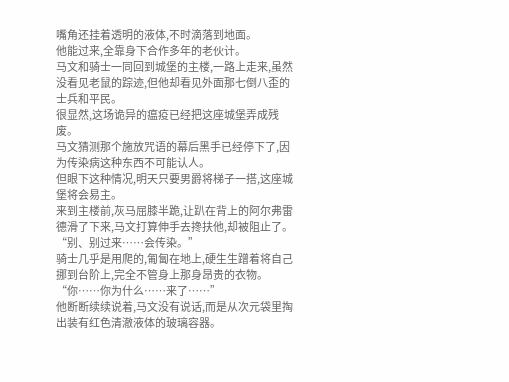嘴角还挂着透明的液体,不时滴落到地面。
他能过来,全靠身下合作多年的老伙计。
马文和骑士一同回到城堡的主楼,一路上走来,虽然没看见老鼠的踪迹,但他却看见外面那七倒八歪的士兵和平民。
很显然,这场诡异的瘟疫已经把这座城堡弄成残废。
马文猜测那个施放咒语的幕后黑手已经停下了,因为传染病这种东西不可能认人。
但眼下这种情况,明天只要男爵将梯子一搭,这座城堡将会易主。
来到主楼前,灰马屈膝半跪,让趴在背上的阿尔弗雷德滑了下来,马文打算伸手去搀扶他,却被阻止了。
“别、别过来……会传染。”
骑士几乎是用爬的,匍匐在地上,硬生生蹭着将自己挪到台阶上,完全不管身上那身昂贵的衣物。
“你……你为什么……来了……”
他断断续续说着,马文没有说话,而是从次元袋里掏出装有红色清澈液体的玻璃容器。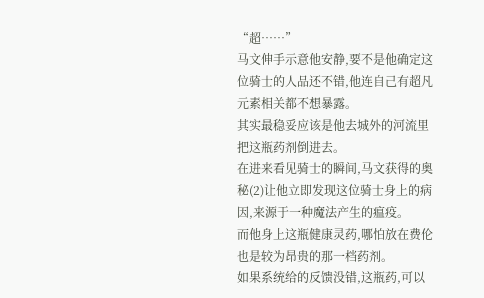“超……”
马文伸手示意他安静,要不是他确定这位骑士的人品还不错,他连自己有超凡元素相关都不想暴露。
其实最稳妥应该是他去城外的河流里把这瓶药剂倒进去。
在进来看见骑士的瞬间,马文获得的奥秘(2)让他立即发现这位骑士身上的病因,来源于一种魔法产生的瘟疫。
而他身上这瓶健康灵药,哪怕放在费伦也是较为昂贵的那一档药剂。
如果系统给的反馈没错,这瓶药,可以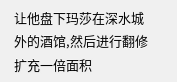让他盘下玛莎在深水城外的酒馆,然后进行翻修扩充一倍面积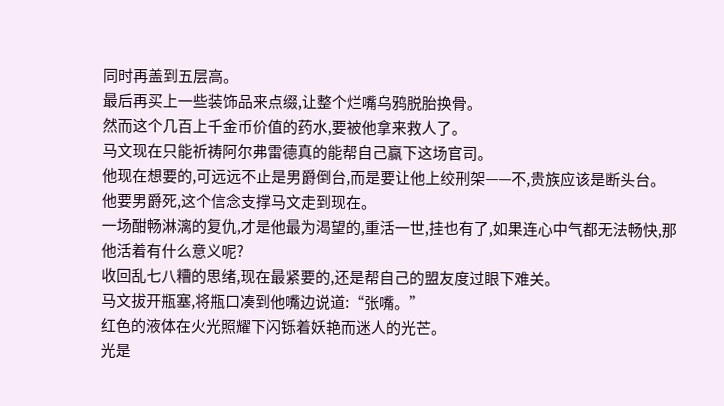同时再盖到五层高。
最后再买上一些装饰品来点缀,让整个烂嘴乌鸦脱胎换骨。
然而这个几百上千金币价值的药水,要被他拿来救人了。
马文现在只能祈祷阿尔弗雷德真的能帮自己赢下这场官司。
他现在想要的,可远远不止是男爵倒台,而是要让他上绞刑架——不,贵族应该是断头台。
他要男爵死,这个信念支撑马文走到现在。
一场酣畅淋漓的复仇,才是他最为渴望的,重活一世,挂也有了,如果连心中气都无法畅快,那他活着有什么意义呢?
收回乱七八糟的思绪,现在最紧要的,还是帮自己的盟友度过眼下难关。
马文拔开瓶塞,将瓶口凑到他嘴边说道:“张嘴。”
红色的液体在火光照耀下闪铄着妖艳而迷人的光芒。
光是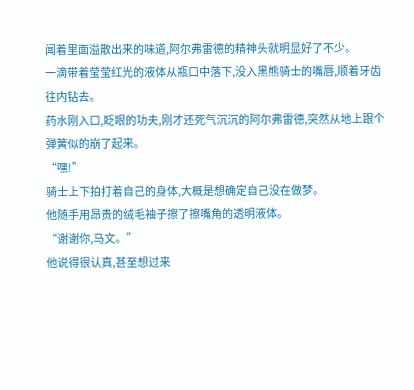闻着里面溢散出来的味道,阿尔弗雷德的精神头就明显好了不少。
一滴带着莹莹红光的液体从瓶口中落下,没入黑熊骑士的嘴唇,顺着牙齿往内钻去。
药水刚入口,眨眼的功夫,刚才还死气沉沉的阿尔弗雷德,突然从地上跟个弹簧似的崩了起来。
“嘿!”
骑士上下拍打着自己的身体,大概是想确定自己没在做梦。
他随手用昂贵的绒毛袖子擦了擦嘴角的透明液体。
“谢谢你,马文。”
他说得很认真,甚至想过来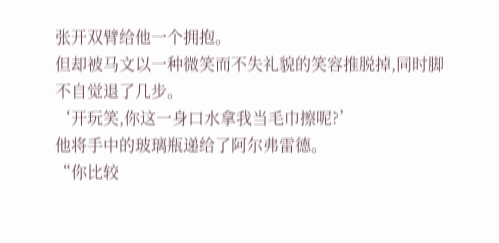张开双臂给他一个拥抱。
但却被马文以一种微笑而不失礼貌的笑容推脱掉,同时脚不自觉退了几步。
‘开玩笑,你这一身口水拿我当毛巾擦呢?’
他将手中的玻璃瓶递给了阿尔弗雷德。
“你比较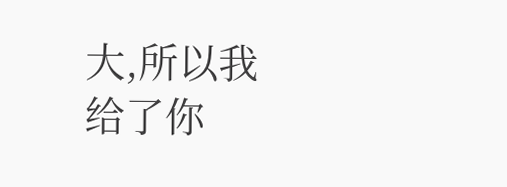大,所以我给了你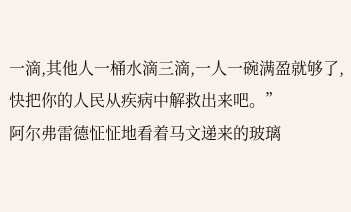一滴,其他人一桶水滴三滴,一人一碗满盈就够了,快把你的人民从疾病中解救出来吧。”
阿尔弗雷德怔怔地看着马文递来的玻璃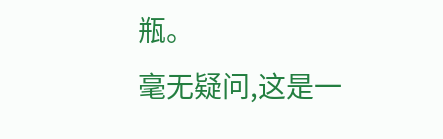瓶。
毫无疑问,这是一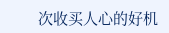次收买人心的好机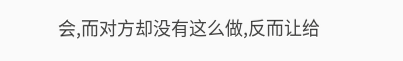会,而对方却没有这么做,反而让给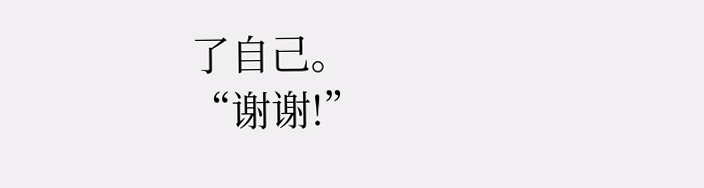了自己。
“谢谢!”